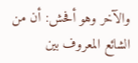والآخر وهو أفحش: أن من الشائع المعروف بين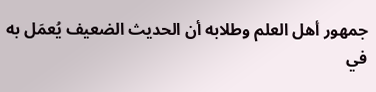جمهور أهل العلم وطلابه أن الحديث الضعيف يُعمَل به في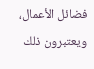فضائل الأعمال، ويعتبرون ذلك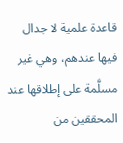قاعدة علمية لا جدال فيها عندهم، وهي غير مسلَّمة على إطلاقها عند المحققين من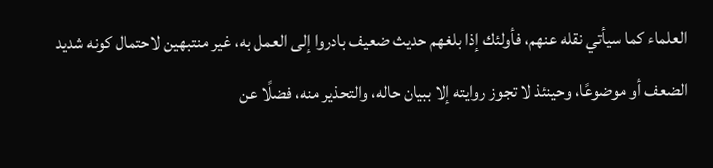العلماء كما سيأتي نقله عنهم، فأولئك إذا بلغهم حديث ضعيف بادروا إلى العمل به، غير منتبهين لاحتمال كونه شديد الضعف أو موضوعًا، وحينئذ لا تجوز روايته إلا ببيان حاله، والتحذير منه، فضلًا عن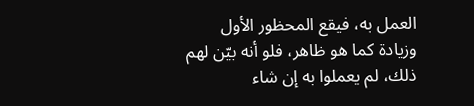العمل به، فيقع المحظور الأول وزيادة كما هو ظاهر، فلو أنه بيّن لهم ذلك، لم يعملوا به إن شاء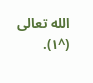الله تعالى (^١).